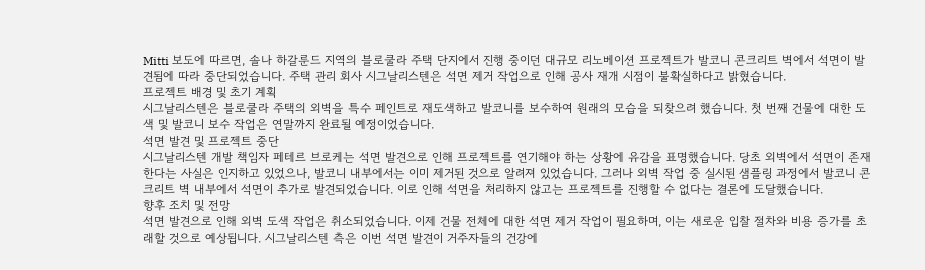Mitti 보도에 따르면, 솔나 하갈룬드 지역의 블로쿨라 주택 단지에서 진행 중이던 대규모 리노베이션 프로젝트가 발코니 콘크리트 벽에서 석면이 발견됨에 따라 중단되었습니다. 주택 관리 회사 시그날리스텐은 석면 제거 작업으로 인해 공사 재개 시점이 불확실하다고 밝혔습니다.
프로젝트 배경 및 초기 계획
시그날리스텐은 블로쿨라 주택의 외벽을 특수 페인트로 재도색하고 발코니를 보수하여 원래의 모습을 되찾으려 했습니다. 첫 번째 건물에 대한 도색 및 발코니 보수 작업은 연말까지 완료될 예정이었습니다.
석면 발견 및 프로젝트 중단
시그날리스텐 개발 책임자 페테르 브로케는 석면 발견으로 인해 프로젝트를 연기해야 하는 상황에 유감을 표명했습니다. 당초 외벽에서 석면이 존재한다는 사실은 인지하고 있었으나, 발코니 내부에서는 이미 제거된 것으로 알려져 있었습니다. 그러나 외벽 작업 중 실시된 샘플링 과정에서 발코니 콘크리트 벽 내부에서 석면이 추가로 발견되었습니다. 이로 인해 석면을 처리하지 않고는 프로젝트를 진행할 수 없다는 결론에 도달했습니다.
향후 조치 및 전망
석면 발견으로 인해 외벽 도색 작업은 취소되었습니다. 이제 건물 전체에 대한 석면 제거 작업이 필요하며, 이는 새로운 입찰 절차와 비용 증가를 초래할 것으로 예상됩니다. 시그날리스텐 측은 이번 석면 발견이 거주자들의 건강에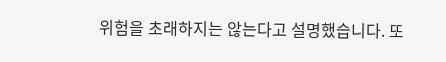위험을 초래하지는 않는다고 설명했습니다. 또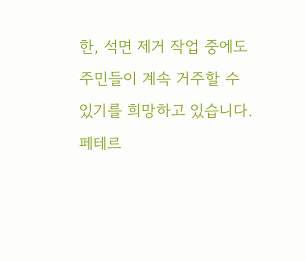한, 석면 제거 작업 중에도 주민들이 계속 거주할 수 있기를 희망하고 있습니다.
페테르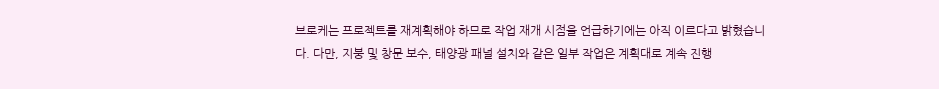브로케는 프로젝트를 재계획해야 하므로 작업 재개 시점을 언급하기에는 아직 이르다고 밝혔습니다. 다만, 지붕 및 창문 보수, 태양광 패널 설치와 같은 일부 작업은 계획대로 계속 진행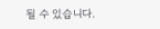될 수 있습니다.